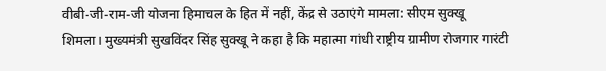वीबी-जी-राम-जी योजना हिमाचल के हित में नहीं, केंद्र से उठाएंगे मामला: सीएम सुक्खू
शिमला। मुख्यमंत्री सुखविंदर सिंह सुक्खू ने कहा है कि महात्मा गांधी राष्ट्रीय ग्रामीण रोजगार गारंटी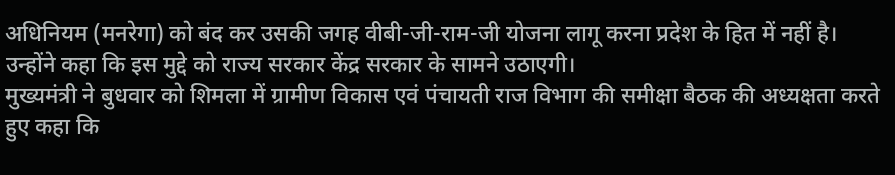अधिनियम (मनरेगा) को बंद कर उसकी जगह वीबी-जी-राम-जी योजना लागू करना प्रदेश के हित में नहीं है। उन्होंने कहा कि इस मुद्दे को राज्य सरकार केंद्र सरकार के सामने उठाएगी।
मुख्यमंत्री ने बुधवार को शिमला में ग्रामीण विकास एवं पंचायती राज विभाग की समीक्षा बैठक की अध्यक्षता करते हुए कहा कि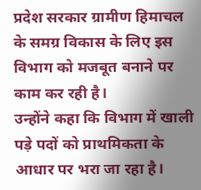प्रदेश सरकार ग्रामीण हिमाचल के समग्र विकास के लिए इस विभाग को मजबूत बनाने पर काम कर रही है।
उन्होंने कहा कि विभाग में खाली पड़े पदों को प्राथमिकता के आधार पर भरा जा रहा है।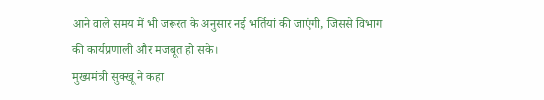आने वाले समय में भी जरूरत के अनुसार नई भर्तियां की जाएंगी, जिससे विभाग की कार्यप्रणाली और मजबूत हो सके।
मुख्यमंत्री सुक्खू ने कहा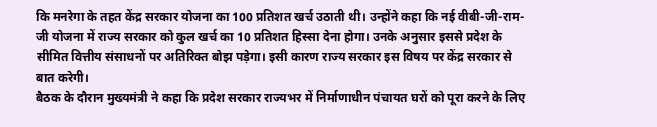कि मनरेगा के तहत केंद्र सरकार योजना का 100 प्रतिशत खर्च उठाती थी। उन्होंने कहा कि नई वीबी-जी-राम-जी योजना में राज्य सरकार को कुल खर्च का 10 प्रतिशत हिस्सा देना होगा। उनके अनुसार इससे प्रदेश के सीमित वित्तीय संसाधनों पर अतिरिक्त बोझ पड़ेगा। इसी कारण राज्य सरकार इस विषय पर केंद्र सरकार से बात करेगी।
बैठक के दौरान मुख्यमंत्री ने कहा कि प्रदेश सरकार राज्यभर में निर्माणाधीन पंचायत घरों को पूरा करने के लिए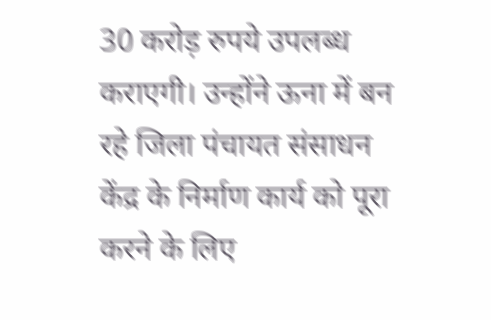30 करोड़ रुपये उपलब्ध कराएगी। उन्होंने ऊना में बन रहे जिला पंचायत संसाधन केंद्र के निर्माण कार्य को पूरा करने के लिए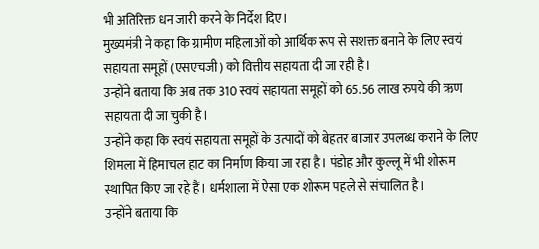भी अतिरिक्त धन जारी करने के निर्देश दिए।
मुख्यमंत्री ने कहा कि ग्रामीण महिलाओं को आर्थिक रूप से सशक्त बनाने के लिए स्वयं सहायता समूहों (एसएचजी) को वित्तीय सहायता दी जा रही है।
उन्होंने बताया कि अब तक 310 स्वयं सहायता समूहों को 65.56 लाख रुपये की ऋण सहायता दी जा चुकी है।
उन्होंने कहा कि स्वयं सहायता समूहों के उत्पादों को बेहतर बाजार उपलब्ध कराने के लिए शिमला में हिमाचल हाट का निर्माण किया जा रहा है। पंडोह और कुल्लू में भी शोरूम स्थापित किए जा रहे हैं। धर्मशाला में ऐसा एक शोरूम पहले से संचालित है।
उन्होंने बताया कि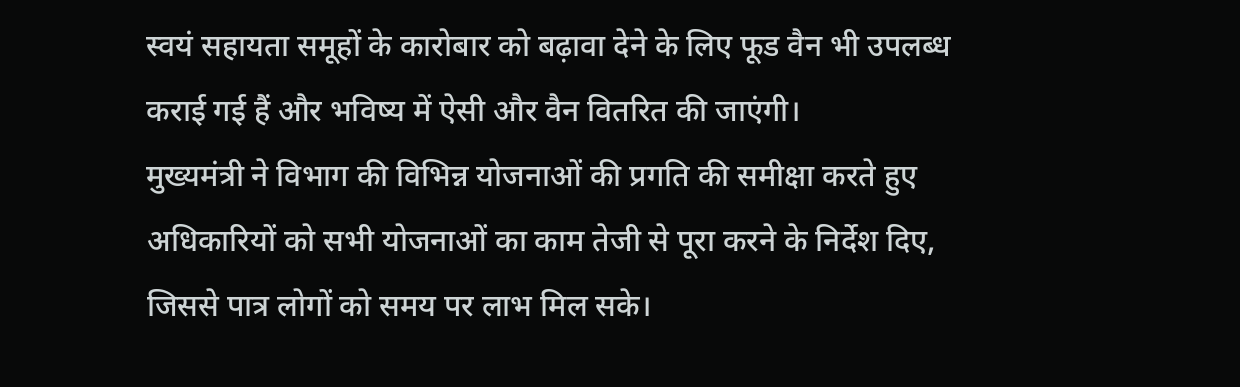स्वयं सहायता समूहों के कारोबार को बढ़ावा देने के लिए फूड वैन भी उपलब्ध कराई गई हैं और भविष्य में ऐसी और वैन वितरित की जाएंगी।
मुख्यमंत्री ने विभाग की विभिन्न योजनाओं की प्रगति की समीक्षा करते हुए अधिकारियों को सभी योजनाओं का काम तेजी से पूरा करने के निर्देश दिए, जिससे पात्र लोगों को समय पर लाभ मिल सके।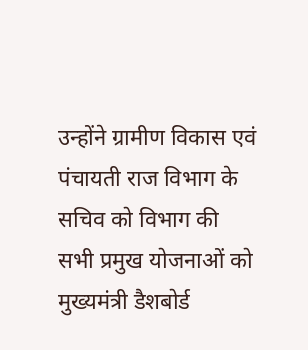उन्होंने ग्रामीण विकास एवं पंचायती राज विभाग के सचिव को विभाग की सभी प्रमुख योजनाओं को मुख्यमंत्री डैशबोर्ड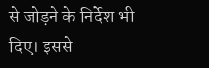से जोड़ने के निर्देश भी दिए। इससे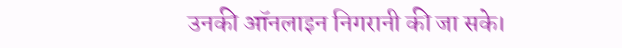उनकी ऑनलाइन निगरानी की जा सके।